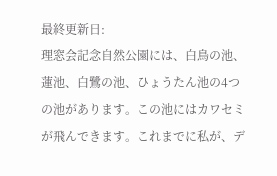最終更新日:
理窓会記念自然公園には、白鳥の池、蓮池、白鷺の池、ひょうたん池の4つの池があります。この池にはカワセミが飛んできます。これまでに私が、デ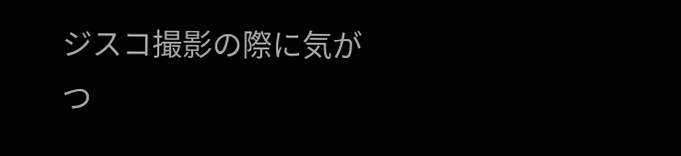ジスコ撮影の際に気がつ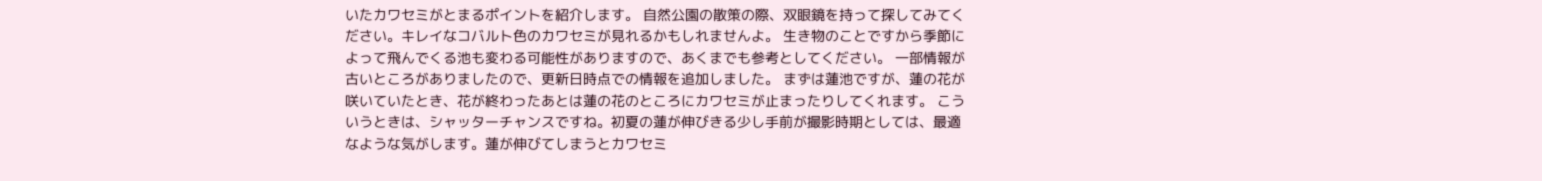いたカワセミがとまるポイントを紹介します。 自然公園の散策の際、双眼鏡を持って探してみてください。キレイなコバルト色のカワセミが見れるかもしれませんよ。 生き物のことですから季節によって飛んでくる池も変わる可能性がありますので、あくまでも参考としてください。 一部情報が古いところがありましたので、更新日時点での情報を追加しました。 まずは蓮池ですが、蓮の花が咲いていたとき、花が終わったあとは蓮の花のところにカワセミが止まったりしてくれます。 こういうときは、シャッターチャンスですね。初夏の蓮が伸びきる少し手前が撮影時期としては、最適なような気がします。蓮が伸びてしまうとカワセミ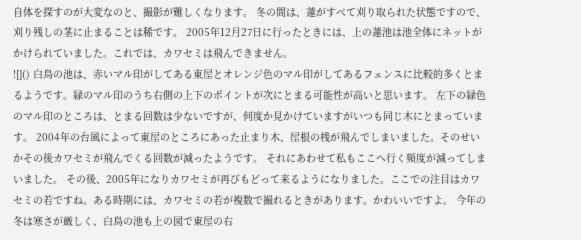自体を探すのが大変なのと、撮影が難しくなります。 冬の間は、蓮がすべて刈り取られた状態ですので、刈り残しの茎に止まることは稀です。 2005年12月27日に行ったときには、上の蓮池は池全体にネットがかけられていました。これでは、カワセミは飛んできません。
![]() 白鳥の池は、赤いマル印がしてある東屋とオレンジ色のマル印がしてあるフェンスに比較的多くとまるようです。緑のマル印のうち右側の上下のポイントが次にとまる可能性が高いと思います。 左下の緑色のマル印のところは、とまる回数は少ないですが、何度か見かけていますがいつも同じ木にとまっています。 2004年の台風によって東屋のところにあった止まり木、屋根の桟が飛んでしまいました。そのせいかその後カワセミが飛んでくる回数が減ったようです。 それにあわせて私もここへ行く頻度が減ってしまいました。 その後、2005年になりカワセミが再びもどって来るようになりました。ここでの注目はカワセミの若ですね。ある時期には、カワセミの若が複数で撮れるときがあります。かわいいですよ。 今年の冬は寒さが厳しく、白鳥の池も上の図で東屋の右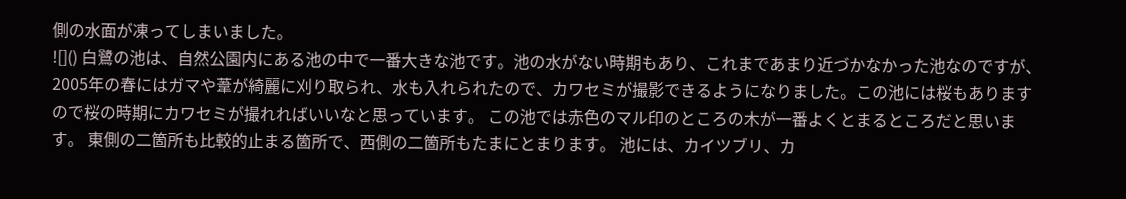側の水面が凍ってしまいました。
![]() 白鷺の池は、自然公園内にある池の中で一番大きな池です。池の水がない時期もあり、これまであまり近づかなかった池なのですが、2005年の春にはガマや葦が綺麗に刈り取られ、水も入れられたので、カワセミが撮影できるようになりました。この池には桜もありますので桜の時期にカワセミが撮れればいいなと思っています。 この池では赤色のマル印のところの木が一番よくとまるところだと思います。 東側の二箇所も比較的止まる箇所で、西側の二箇所もたまにとまります。 池には、カイツブリ、カ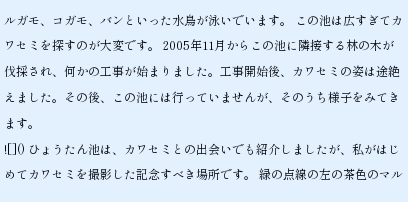ルガモ、コガモ、バンといった水鳥が泳いでいます。 この池は広すぎてカワセミを探すのが大変です。 2005年11月からこの池に隣接する林の木が伐採され、何かの工事が始まりました。工事開始後、カワセミの姿は途絶えました。その後、この池には行っていませんが、そのうち様子をみてきます。
![]() ひょうたん池は、カワセミとの出会いでも紹介しましたが、私がはじめてカワセミを撮影した記念すべき場所です。 緑の点線の左の茶色のマル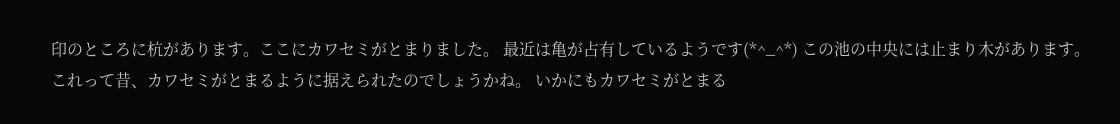印のところに杭があります。ここにカワセミがとまりました。 最近は亀が占有しているようです(*^_^*) この池の中央には止まり木があります。これって昔、カワセミがとまるように据えられたのでしょうかね。 いかにもカワセミがとまる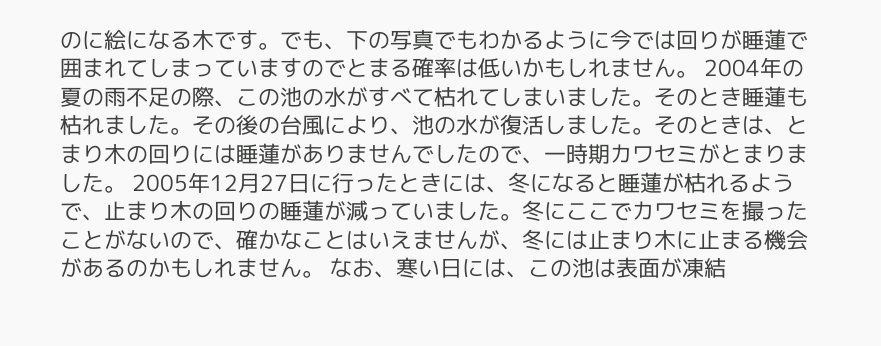のに絵になる木です。でも、下の写真でもわかるように今では回りが睡蓮で囲まれてしまっていますのでとまる確率は低いかもしれません。 2004年の夏の雨不足の際、この池の水がすべて枯れてしまいました。そのとき睡蓮も枯れました。その後の台風により、池の水が復活しました。そのときは、とまり木の回りには睡蓮がありませんでしたので、一時期カワセミがとまりました。 2005年12月27日に行ったときには、冬になると睡蓮が枯れるようで、止まり木の回りの睡蓮が減っていました。冬にここでカワセミを撮ったことがないので、確かなことはいえませんが、冬には止まり木に止まる機会があるのかもしれません。 なお、寒い日には、この池は表面が凍結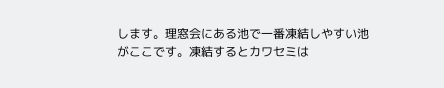します。理窓会にある池で一番凍結しやすい池がここです。凍結するとカワセミは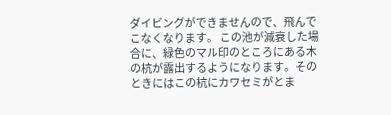ダイビングができませんので、飛んでこなくなります。 この池が減衰した場合に、緑色のマル印のところにある木の杭が露出するようになります。そのときにはこの杭にカワセミがとま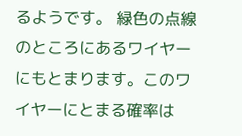るようです。 緑色の点線のところにあるワイヤーにもとまります。このワイヤーにとまる確率は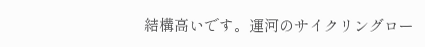結構高いです。運河のサイクリングロー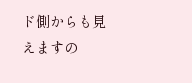ド側からも見えますの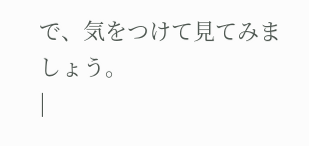で、気をつけて見てみましょう。
|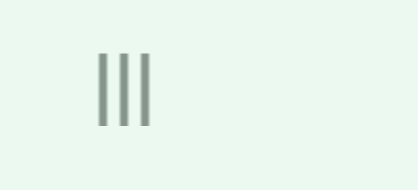|||